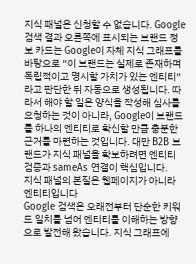지식 패널은 신청할 수 없습니다. Google 검색 결과 오른쪽에 표시되는 브랜드 정보 카드는 Google이 자체 지식 그래프를 바탕으로 “이 브랜드는 실제로 존재하며 독립적이고 명시할 가치가 있는 엔티티”라고 판단한 뒤 자동으로 생성됩니다. 따라서 해야 할 일은 양식을 작성해 심사를 요청하는 것이 아니라, Google이 브랜드를 하나의 엔티티로 확신할 만큼 충분한 근거를 마련하는 것입니다. 대만 B2B 브랜드가 지식 패널을 확보하려면 엔티티 검증과 sameAs 연결이 핵심입니다.
지식 패널의 본질은 웹페이지가 아니라 엔티티입니다
Google 검색은 오래전부터 단순한 키워드 일치를 넘어 엔티티를 이해하는 방향으로 발전해 왔습니다. 지식 그래프에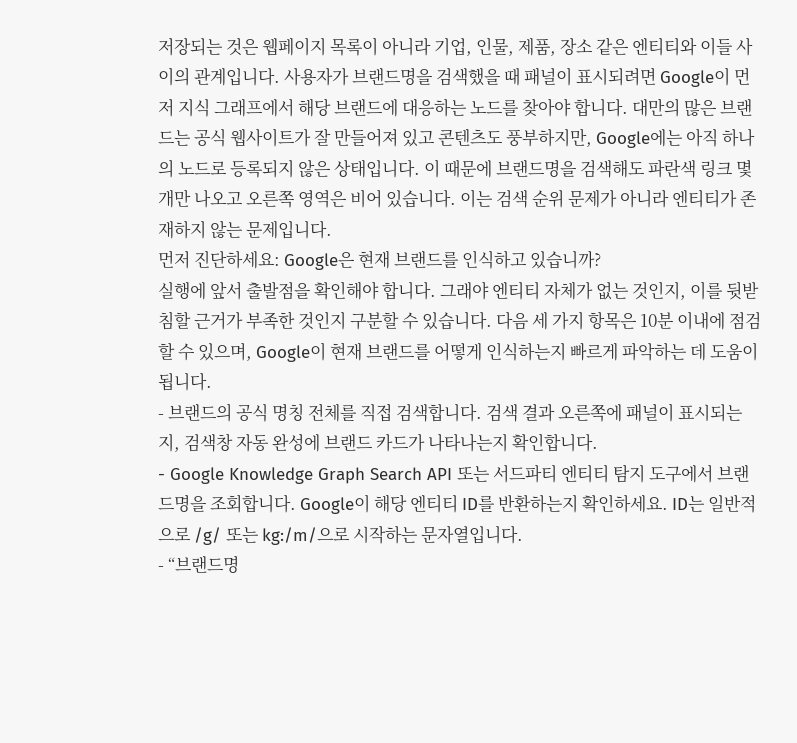저장되는 것은 웹페이지 목록이 아니라 기업, 인물, 제품, 장소 같은 엔티티와 이들 사이의 관계입니다. 사용자가 브랜드명을 검색했을 때 패널이 표시되려면 Google이 먼저 지식 그래프에서 해당 브랜드에 대응하는 노드를 찾아야 합니다. 대만의 많은 브랜드는 공식 웹사이트가 잘 만들어져 있고 콘텐츠도 풍부하지만, Google에는 아직 하나의 노드로 등록되지 않은 상태입니다. 이 때문에 브랜드명을 검색해도 파란색 링크 몇 개만 나오고 오른쪽 영역은 비어 있습니다. 이는 검색 순위 문제가 아니라 엔티티가 존재하지 않는 문제입니다.
먼저 진단하세요: Google은 현재 브랜드를 인식하고 있습니까?
실행에 앞서 출발점을 확인해야 합니다. 그래야 엔티티 자체가 없는 것인지, 이를 뒷받침할 근거가 부족한 것인지 구분할 수 있습니다. 다음 세 가지 항목은 10분 이내에 점검할 수 있으며, Google이 현재 브랜드를 어떻게 인식하는지 빠르게 파악하는 데 도움이 됩니다.
- 브랜드의 공식 명칭 전체를 직접 검색합니다. 검색 결과 오른쪽에 패널이 표시되는지, 검색창 자동 완성에 브랜드 카드가 나타나는지 확인합니다.
- Google Knowledge Graph Search API 또는 서드파티 엔티티 탐지 도구에서 브랜드명을 조회합니다. Google이 해당 엔티티 ID를 반환하는지 확인하세요. ID는 일반적으로 /g/ 또는 kg:/m/으로 시작하는 문자열입니다.
- “브랜드명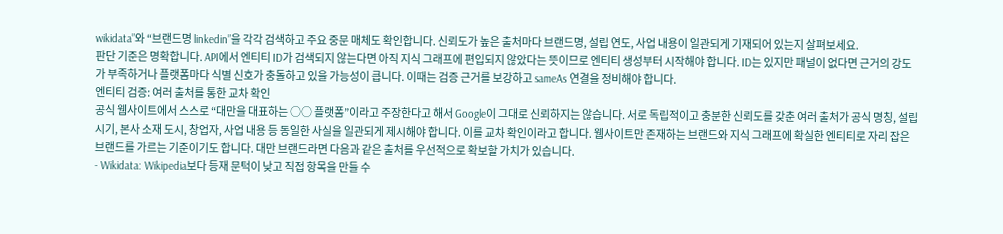wikidata”와 “브랜드명 linkedin”을 각각 검색하고 주요 중문 매체도 확인합니다. 신뢰도가 높은 출처마다 브랜드명, 설립 연도, 사업 내용이 일관되게 기재되어 있는지 살펴보세요.
판단 기준은 명확합니다. API에서 엔티티 ID가 검색되지 않는다면 아직 지식 그래프에 편입되지 않았다는 뜻이므로 엔티티 생성부터 시작해야 합니다. ID는 있지만 패널이 없다면 근거의 강도가 부족하거나 플랫폼마다 식별 신호가 충돌하고 있을 가능성이 큽니다. 이때는 검증 근거를 보강하고 sameAs 연결을 정비해야 합니다.
엔티티 검증: 여러 출처를 통한 교차 확인
공식 웹사이트에서 스스로 “대만을 대표하는 ○○ 플랫폼”이라고 주장한다고 해서 Google이 그대로 신뢰하지는 않습니다. 서로 독립적이고 충분한 신뢰도를 갖춘 여러 출처가 공식 명칭, 설립 시기, 본사 소재 도시, 창업자, 사업 내용 등 동일한 사실을 일관되게 제시해야 합니다. 이를 교차 확인이라고 합니다. 웹사이트만 존재하는 브랜드와 지식 그래프에 확실한 엔티티로 자리 잡은 브랜드를 가르는 기준이기도 합니다. 대만 브랜드라면 다음과 같은 출처를 우선적으로 확보할 가치가 있습니다.
- Wikidata: Wikipedia보다 등재 문턱이 낮고 직접 항목을 만들 수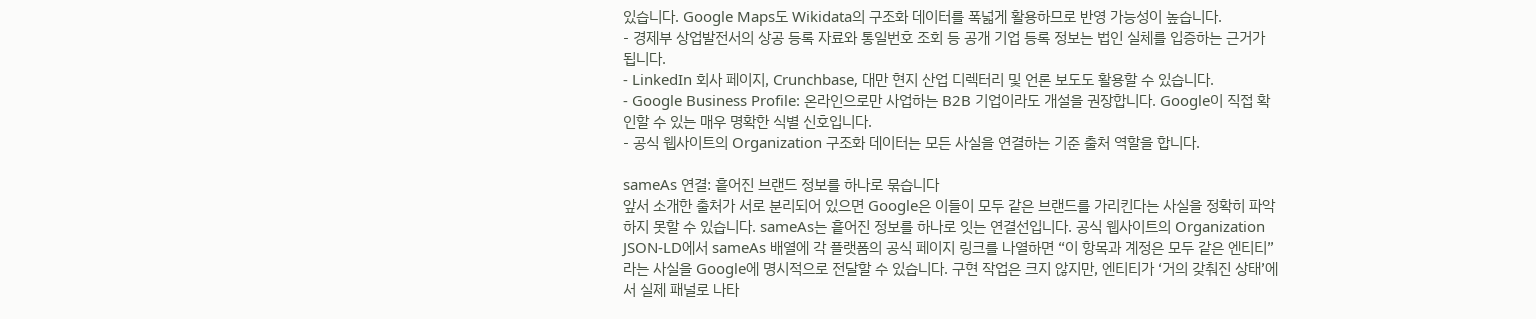있습니다. Google Maps도 Wikidata의 구조화 데이터를 폭넓게 활용하므로 반영 가능성이 높습니다.
- 경제부 상업발전서의 상공 등록 자료와 통일번호 조회 등 공개 기업 등록 정보는 법인 실체를 입증하는 근거가 됩니다.
- LinkedIn 회사 페이지, Crunchbase, 대만 현지 산업 디렉터리 및 언론 보도도 활용할 수 있습니다.
- Google Business Profile: 온라인으로만 사업하는 B2B 기업이라도 개설을 권장합니다. Google이 직접 확인할 수 있는 매우 명확한 식별 신호입니다.
- 공식 웹사이트의 Organization 구조화 데이터는 모든 사실을 연결하는 기준 출처 역할을 합니다.

sameAs 연결: 흩어진 브랜드 정보를 하나로 묶습니다
앞서 소개한 출처가 서로 분리되어 있으면 Google은 이들이 모두 같은 브랜드를 가리킨다는 사실을 정확히 파악하지 못할 수 있습니다. sameAs는 흩어진 정보를 하나로 잇는 연결선입니다. 공식 웹사이트의 Organization JSON-LD에서 sameAs 배열에 각 플랫폼의 공식 페이지 링크를 나열하면 “이 항목과 계정은 모두 같은 엔티티”라는 사실을 Google에 명시적으로 전달할 수 있습니다. 구현 작업은 크지 않지만, 엔티티가 ‘거의 갖춰진 상태’에서 실제 패널로 나타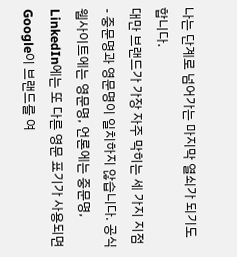나는 단계로 넘어가는 마지막 열쇠가 되기도 합니다.
대만 브랜드가 가장 자주 막히는 세 가지 지점
- 중문명과 영문명이 일치하지 않습니다. 공식 웹사이트에는 영문명, 언론에는 중문명, LinkedIn에는 또 다른 영문 표기가 사용되면 Google이 브랜드를 여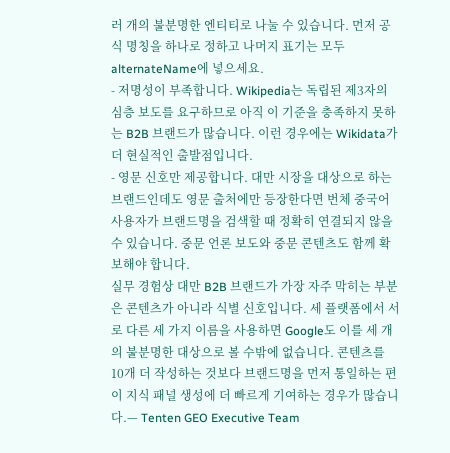러 개의 불분명한 엔티티로 나눌 수 있습니다. 먼저 공식 명칭을 하나로 정하고 나머지 표기는 모두 alternateName에 넣으세요.
- 저명성이 부족합니다. Wikipedia는 독립된 제3자의 심층 보도를 요구하므로 아직 이 기준을 충족하지 못하는 B2B 브랜드가 많습니다. 이런 경우에는 Wikidata가 더 현실적인 출발점입니다.
- 영문 신호만 제공합니다. 대만 시장을 대상으로 하는 브랜드인데도 영문 출처에만 등장한다면 번체 중국어 사용자가 브랜드명을 검색할 때 정확히 연결되지 않을 수 있습니다. 중문 언론 보도와 중문 콘텐츠도 함께 확보해야 합니다.
실무 경험상 대만 B2B 브랜드가 가장 자주 막히는 부분은 콘텐츠가 아니라 식별 신호입니다. 세 플랫폼에서 서로 다른 세 가지 이름을 사용하면 Google도 이를 세 개의 불분명한 대상으로 볼 수밖에 없습니다. 콘텐츠를 10개 더 작성하는 것보다 브랜드명을 먼저 통일하는 편이 지식 패널 생성에 더 빠르게 기여하는 경우가 많습니다.— Tenten GEO Executive Team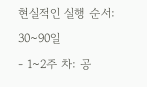현실적인 실행 순서: 30~90일
- 1~2주 차: 공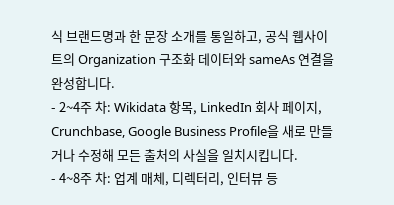식 브랜드명과 한 문장 소개를 통일하고, 공식 웹사이트의 Organization 구조화 데이터와 sameAs 연결을 완성합니다.
- 2~4주 차: Wikidata 항목, LinkedIn 회사 페이지, Crunchbase, Google Business Profile을 새로 만들거나 수정해 모든 출처의 사실을 일치시킵니다.
- 4~8주 차: 업계 매체, 디렉터리, 인터뷰 등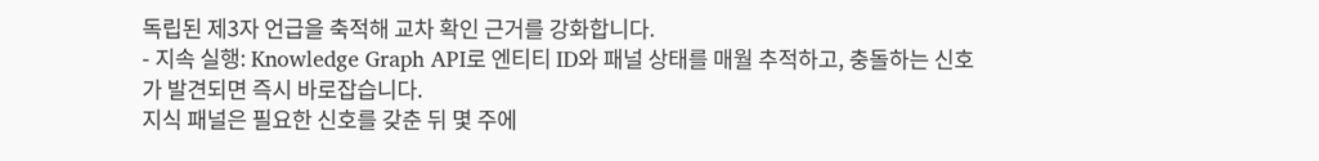독립된 제3자 언급을 축적해 교차 확인 근거를 강화합니다.
- 지속 실행: Knowledge Graph API로 엔티티 ID와 패널 상태를 매월 추적하고, 충돌하는 신호가 발견되면 즉시 바로잡습니다.
지식 패널은 필요한 신호를 갖춘 뒤 몇 주에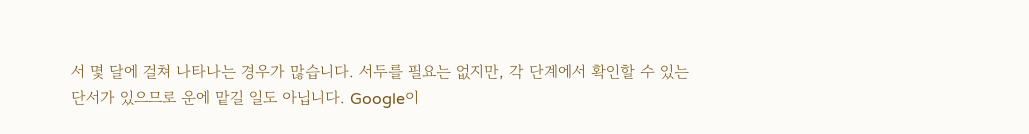서 몇 달에 걸쳐 나타나는 경우가 많습니다. 서두를 필요는 없지만, 각 단계에서 확인할 수 있는 단서가 있으므로 운에 맡길 일도 아닙니다. Google이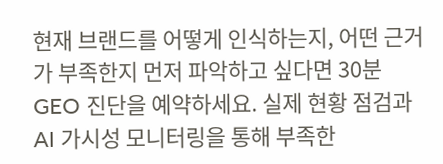현재 브랜드를 어떻게 인식하는지, 어떤 근거가 부족한지 먼저 파악하고 싶다면 30분 GEO 진단을 예약하세요. 실제 현황 점검과 AI 가시성 모니터링을 통해 부족한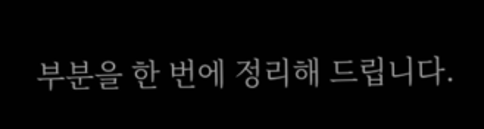부분을 한 번에 정리해 드립니다.